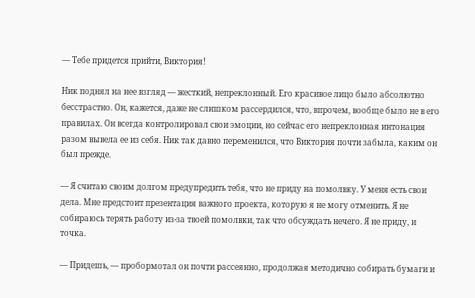— Тебе придется прийти, Виктория!

Ник поднял на нее взгляд — жесткий, непреклонный. Его красивое лицо было абсолютно бесстрастно. Он, кажется, даже не слишком рассердился, что, впрочем, вообще было не в его правилах. Он всегда контролировал свои эмоции, но сейчас его непреклонная интонация разом вывела ее из себя. Ник так давно переменился, что Виктория почти забыла, каким он был прежде.

— Я считаю своим долгом предупредить тебя, что не приду на помолвку. У меня есть свои дела. Мне предстоит презентация важного проекта, которую я не могу отменить. Я не собираюсь терять работу из-за твоей помолвки, так что обсуждать нечего. Я не приду, и точка.

— Придешь, — пробормотал он почти рассеянно, продолжая методично собирать бумаги и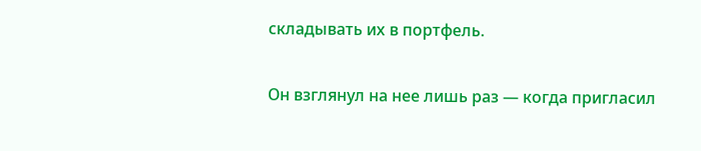складывать их в портфель.

Он взглянул на нее лишь раз — когда пригласил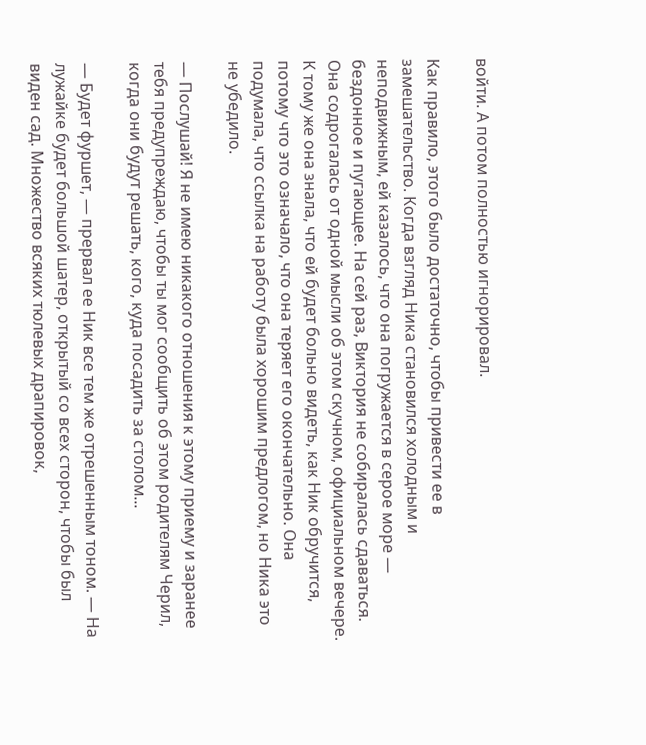войти. А потом полностью игнорировал.

Как правило, этого было достаточно, чтобы привести ее в замешательство. Когда взгляд Ника становился холодным и неподвижным, ей казалось, что она погружается в серое море — бездонное и пугающее. На сей раз, Виктория не собиралась сдаваться. Она содрогалась от одной мысли об этом скучном, официальном вечере. К тому же она знала, что ей будет больно видеть, как Ник обручится, потому что это означало, что она теряет его окончательно. Она подумала, что ссылка на работу была хорошим предлогом, но Ника это не убедило.

— Послушай! Я не имею никакого отношения к этому приему и заранее тебя предупреждаю, чтобы ты мог сообщить об этом родителям Черил, когда они будут решать, кого, куда посадить за столом...

— Будет фуршет, — прервал ее Ник все тем же отрешенным тоном. — На лужайке будет большой шатер, открытый со всех сторон, чтобы был виден сад. Множество всяких тюлевых драпировок,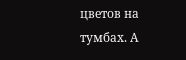цветов на тумбах. А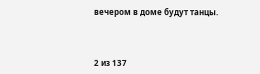вечером в доме будут танцы.



2 из 137